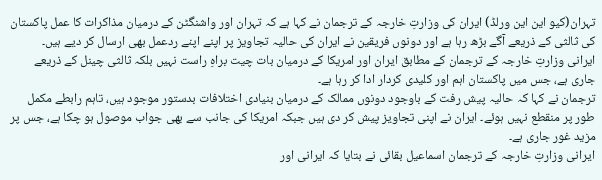تہران(کیو این این ورلڈ) ایران کی وزارتِ خارجہ کے ترجمان نے کہا ہے کہ تہران اور واشنگٹن کے درمیان مذاکرات کا عمل پاکستان کی ثالثی کے ذریعے آگے بڑھ رہا ہے اور دونوں فریقین نے ایران کی حالیہ تجاویز پر اپنے اپنے ردعمل بھی ارسال کر دیے ہیں۔
ایرانی وزارتِ خارجہ کے ترجمان کے مطابق ایران اور امریکا کے درمیان بات چیت براہِ راست نہیں بلکہ ثالثی چینل کے ذریعے جاری ہے، جس میں پاکستان اہم اور کلیدی کردار ادا کر رہا ہے۔
ترجمان نے کہا کہ حالیہ پیش رفت کے باوجود دونوں ممالک کے درمیان بنیادی اختلافات بدستور موجود ہیں، تاہم رابطے مکمل طور پر منقطع نہیں ہوئے۔ ایران نے اپنی تجاویز پیش کر دی ہیں جبکہ امریکا کی جانب سے بھی جواب موصول ہو چکا ہے، جس پر مزید غور جاری ہے۔
ایرانی وزارتِ خارجہ کے ترجمان اسماعیل بقائی نے بتایا کہ ایرانی اور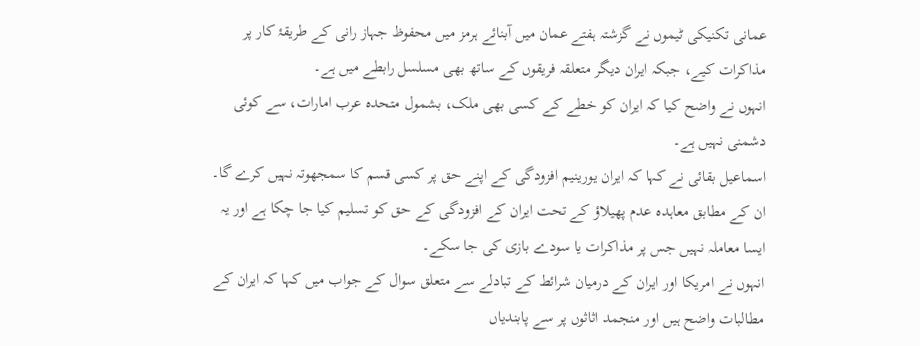عمانی تکنیکی ٹیموں نے گزشتہ ہفتے عمان میں آبنائے ہرمز میں محفوظ جہاز رانی کے طریقۂ کار پر مذاکرات کیے، جبکہ ایران دیگر متعلقہ فریقوں کے ساتھ بھی مسلسل رابطے میں ہے۔
انہوں نے واضح کیا کہ ایران کو خطے کے کسی بھی ملک، بشمول متحدہ عرب امارات، سے کوئی دشمنی نہیں ہے۔
اسماعیل بقائی نے کہا کہ ایران یورینیم افزودگی کے اپنے حق پر کسی قسم کا سمجھوتہ نہیں کرے گا۔ ان کے مطابق معاہدہ عدم پھیلاؤ کے تحت ایران کے افزودگی کے حق کو تسلیم کیا جا چکا ہے اور یہ ایسا معاملہ نہیں جس پر مذاکرات یا سودے بازی کی جا سکے۔
انہوں نے امریکا اور ایران کے درمیان شرائط کے تبادلے سے متعلق سوال کے جواب میں کہا کہ ایران کے مطالبات واضح ہیں اور منجمد اثاثوں پر سے پابندیاں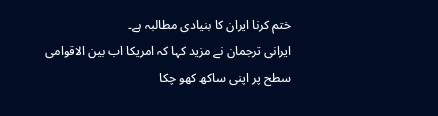ختم کرنا ایران کا بنیادی مطالبہ ہے۔
ایرانی ترجمان نے مزید کہا کہ امریکا اب بین الاقوامی سطح پر اپنی ساکھ کھو چکا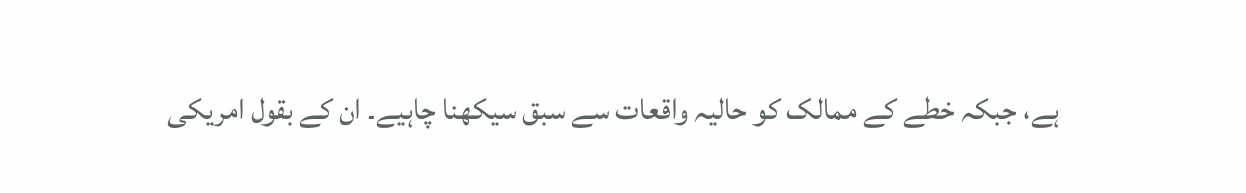ہے، جبکہ خطے کے ممالک کو حالیہ واقعات سے سبق سیکھنا چاہیے۔ ان کے بقول امریکی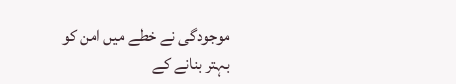موجودگی نے خطے میں امن کو بہتر بنانے کے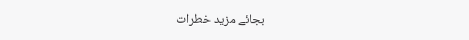بجائے مزید خطرات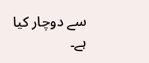سے دوچار کیا ہے۔